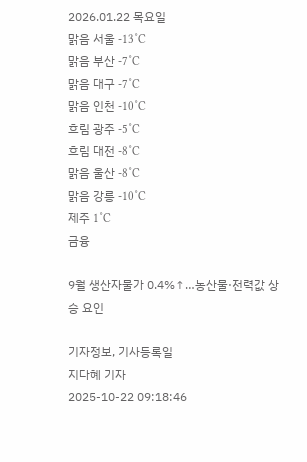2026.01.22 목요일
맑음 서울 -13˚C
맑음 부산 -7˚C
맑음 대구 -7˚C
맑음 인천 -10˚C
흐림 광주 -5˚C
흐림 대전 -8˚C
맑음 울산 -8˚C
맑음 강릉 -10˚C
제주 1˚C
금융

9월 생산자물가 0.4%↑…농산물·전력값 상승 요인

기자정보, 기사등록일
지다혜 기자
2025-10-22 09:18:46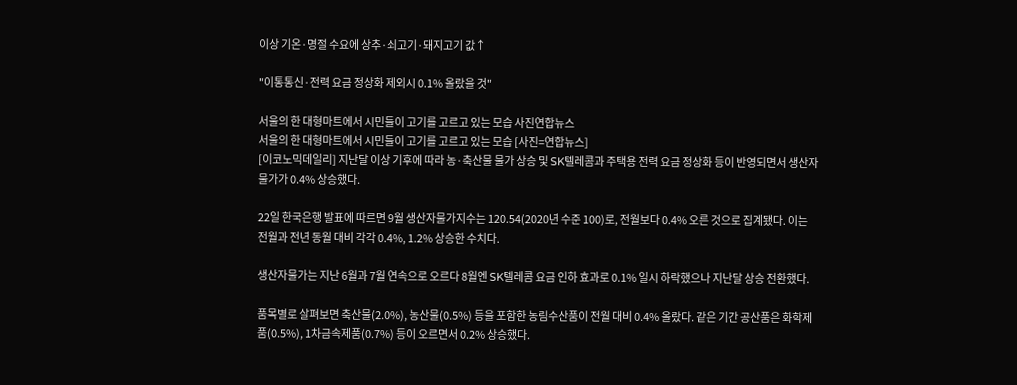이상 기온·명절 수요에 상추·쇠고기·돼지고기 값↑

"이통통신·전력 요금 정상화 제외시 0.1% 올랐을 것"

서울의 한 대형마트에서 시민들이 고기를 고르고 있는 모습 사진연합뉴스
서울의 한 대형마트에서 시민들이 고기를 고르고 있는 모습 [사진=연합뉴스]
[이코노믹데일리] 지난달 이상 기후에 따라 농·축산물 물가 상승 및 SK텔레콤과 주택용 전력 요금 정상화 등이 반영되면서 생산자물가가 0.4% 상승했다.

22일 한국은행 발표에 따르면 9월 생산자물가지수는 120.54(2020년 수준 100)로, 전월보다 0.4% 오른 것으로 집계됐다. 이는 전월과 전년 동월 대비 각각 0.4%, 1.2% 상승한 수치다.

생산자물가는 지난 6월과 7월 연속으로 오르다 8월엔 SK텔레콤 요금 인하 효과로 0.1% 일시 하락했으나 지난달 상승 전환했다.

품목별로 살펴보면 축산물(2.0%), 농산물(0.5%) 등을 포함한 농림수산품이 전월 대비 0.4% 올랐다. 같은 기간 공산품은 화학제품(0.5%), 1차금속제품(0.7%) 등이 오르면서 0.2% 상승했다.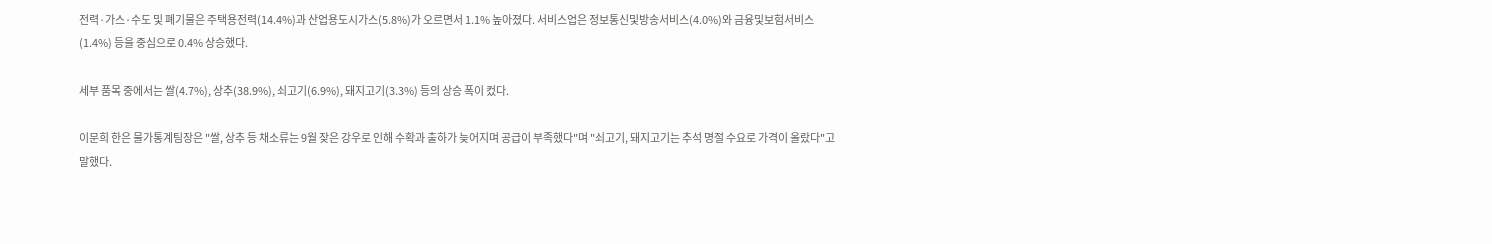전력·가스·수도 및 폐기물은 주택용전력(14.4%)과 산업용도시가스(5.8%)가 오르면서 1.1% 높아졌다. 서비스업은 정보통신및방송서비스(4.0%)와 금융및보험서비스(1.4%) 등을 중심으로 0.4% 상승했다.

세부 품목 중에서는 쌀(4.7%), 상추(38.9%), 쇠고기(6.9%), 돼지고기(3.3%) 등의 상승 폭이 컸다.

이문희 한은 물가통계팀장은 "쌀, 상추 등 채소류는 9월 잦은 강우로 인해 수확과 출하가 늦어지며 공급이 부족했다"며 "쇠고기, 돼지고기는 추석 명절 수요로 가격이 올랐다"고 말했다.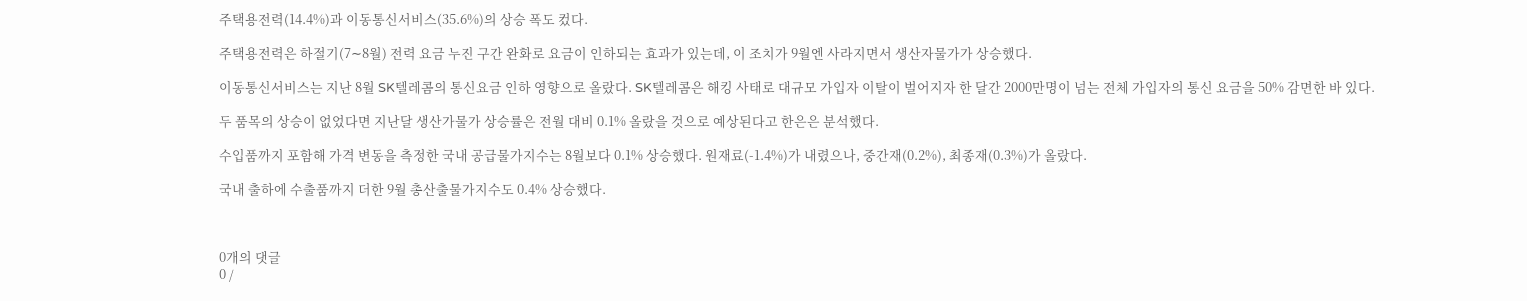주택용전력(14.4%)과 이동통신서비스(35.6%)의 상승 폭도 컸다.

주택용전력은 하절기(7∼8월) 전력 요금 누진 구간 완화로 요금이 인하되는 효과가 있는데, 이 조치가 9월엔 사라지면서 생산자물가가 상승했다.

이동통신서비스는 지난 8월 SK텔레콤의 통신요금 인하 영향으로 올랐다. SK텔레콤은 해킹 사태로 대규모 가입자 이탈이 벌어지자 한 달간 2000만명이 넘는 전체 가입자의 통신 요금을 50% 감면한 바 있다.

두 품목의 상승이 없었다면 지난달 생산가물가 상승률은 전월 대비 0.1% 올랐을 것으로 예상된다고 한은은 분석했다.

수입품까지 포함해 가격 변동을 측정한 국내 공급물가지수는 8월보다 0.1% 상승했다. 원재료(-1.4%)가 내렸으나, 중간재(0.2%), 최종재(0.3%)가 올랐다.

국내 출하에 수출품까지 더한 9월 총산출물가지수도 0.4% 상승했다.



0개의 댓글
0 /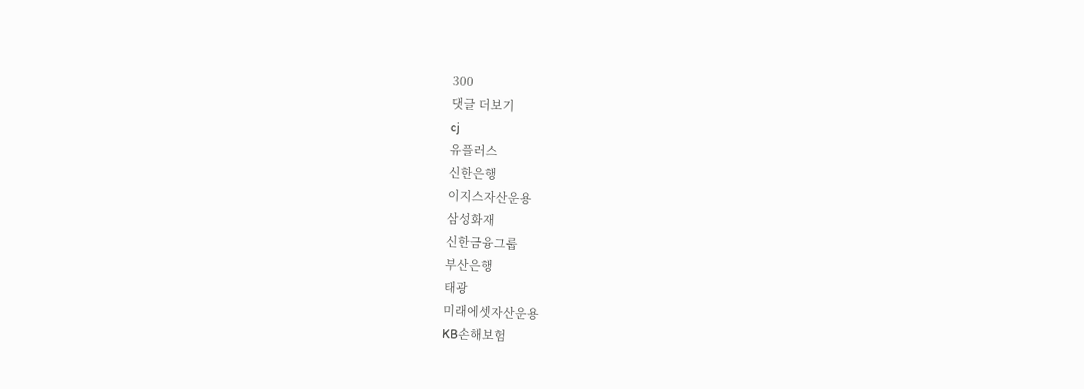300
댓글 더보기
cj
유플러스
신한은행
이지스자산운용
삼성화재
신한금융그룹
부산은행
태광
미래에셋자산운용
KB손해보험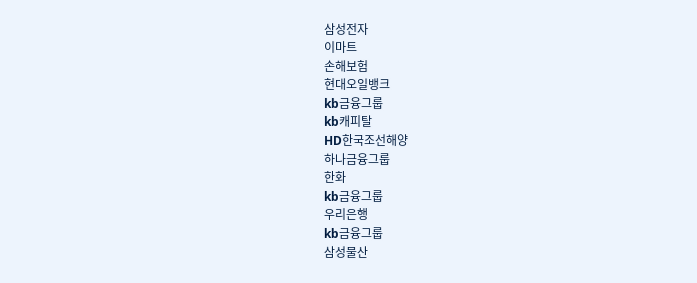삼성전자
이마트
손해보험
현대오일뱅크
kb금융그룹
kb캐피탈
HD한국조선해양
하나금융그룹
한화
kb금융그룹
우리은행
kb금융그룹
삼성물산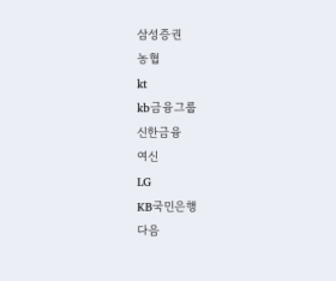삼성증권
농협
kt
kb금융그룹
신한금융
여신
LG
KB국민은행
다음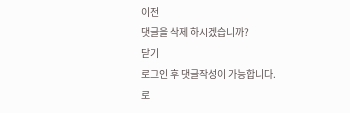이전
댓글을 삭제 하시겠습니까?
닫기
로그인 후 댓글작성이 가능합니다.
로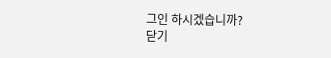그인 하시겠습니까?
닫기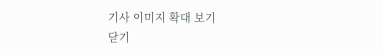기사 이미지 확대 보기
닫기